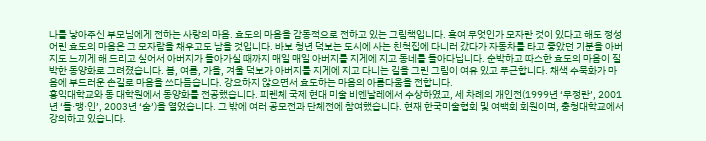나를 낳아주신 부모님에게 전하는 사랑의 마음. 효도의 마음을 감동적으로 전하고 있는 그림책입니다. 혹여 무엇인가 모자란 것이 있다고 해도 정성 어린 효도의 마음은 그 모자람을 채우고도 남을 것입니다. 바보 청년 덕보는 도시에 사는 친척집에 다니러 갔다가 자동차를 타고 좋았던 기분을 아버지도 느끼게 해 드리고 싶어서 아버지가 돌아가실 때까지 매일 매일 아버지를 지게에 지고 동네를 돌아다닙니다. 순박하고 따스한 효도의 마음이 질박한 동양화로 그려졌습니다. 봄, 여름, 가을, 겨울 덕보가 아버지를 지게에 지고 다니는 길을 그린 그림이 여유 있고 푸근합니다. 채색 수묵화가 마음에 부드러운 손길로 마음을 쓰다듬습니다. 강요하지 않으면서 효도하는 마음의 아름다움을 전합니다.
홍익대학교와 동 대학원에서 동양화를 전공했습니다. 피렌체 국제 현대 미술 비엔날레에서 수상하였고, 세 차례의 개인전(1999년 ‘무정란’, 2001년 ‘돌·맹·인’, 2003년 ‘숨’)을 열었습니다. 그 밖에 여러 공모전과 단체전에 참여했습니다. 현재 한국미술협회 및 여백회 회원이며, 충청대학교에서 강의하고 있습니다.